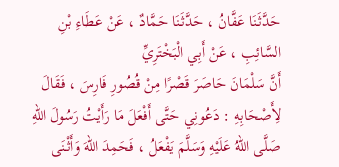حَدَّثَنَا عَفَّانُ ، حَدَّثَنَا حَمَّادٌ ، عَنْ عَطَاءِ بْنِ السَّائِبِ ، عَنْ أَبِي الْبَخْتَرِيِّ
أَنَّ سَلْمَانَ حَاصَرَ قَصْرًا مِنْ قُصُورِ فَارِسَ ، فَقَالَ لِأَصْحَابِهِ : دَعُونِي حَتَّى أَفْعَلَ مَا رَأَيْتُ رَسُولَ اللهِ صَلَّى اللهُ عَلَيْهِ وَسَلَّمَ يَفْعَلُ ، فَحَمِدَ اللهَ وَأَثْنَى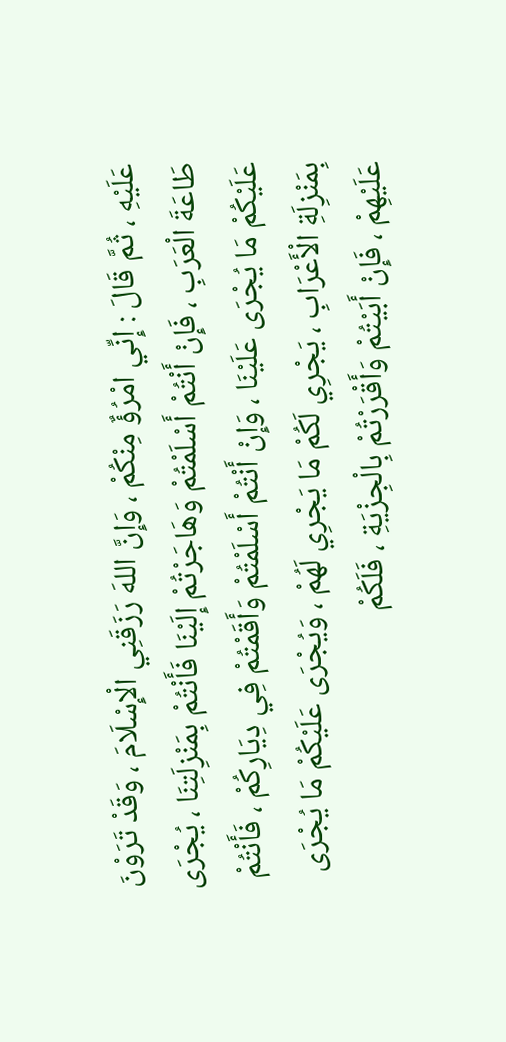عَلَيْهِ ، ثُمَّ قَالَ : إِنِّي امْرُؤٌ مِنْكُمْ ، وَإِنَّ اللهَ رَزَقَنِي الْإِسْلَامَ ، وَقَدْ تَرَوْنَ طَاعَةَ الْعَرَبِ ، فَإِنْ أَنْتُمْ أَسْلَمْتُمْ وَهَاجَرْتُمْ إِلَيْنَا فَأَنْتُمْ بِمَنْزِلَتِنَا ، يُجْرَى عَلَيْكُمْ مَا يُجْرَى عَلَيْنَا ، وَإِنْ أَنْتُمْ أَسْلَمْتُمْ وَأَقَمْتُمْ فِي دِيَارِكُمْ ، فَأَنْتُمْ بِمَنْزِلَةِ الْأَعْرَابِ ، يَجْرِي لَكُمْ مَا يَجْرِي لَهُمْ ، وَيُجْرَى عَلَيْكُمْ مَا يُجْرَى عَلَيْهِمْ ، فَإِنْ أَبَيْتُمْ وَأَقْرَرْتُمْ بِالْجِزْيَةِ ، فَلَكُمْ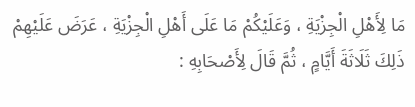مَا لِأَهْلِ الْجِزْيَةِ ، وَعَلَيْكُمْ مَا عَلَى أَهْلِ الْجِزْيَةِ ، عَرَضَ عَلَيْهِمْ ذَلِكَ ثَلَاثَةَ أَيَّامٍ ، ثُمَّ قَالَ لِأَصْحَابِهِ :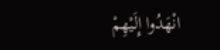انْهَدُوا إِلَيْهِمْ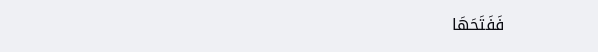فَفَتَحَهَا